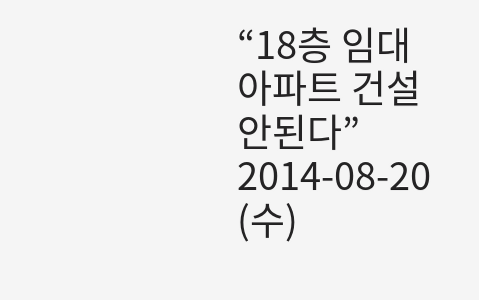“18층 임대 아파트 건설 안된다”
2014-08-20 (수)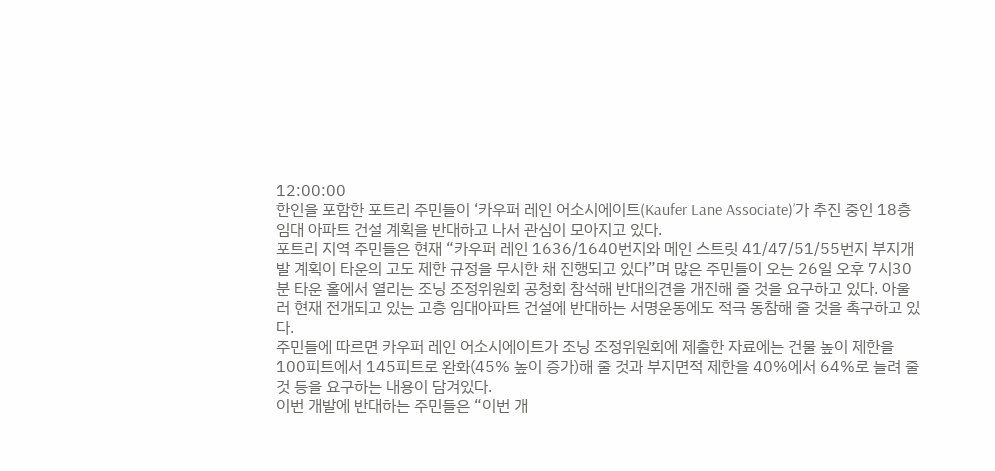12:00:00
한인을 포함한 포트리 주민들이 ‘카우퍼 레인 어소시에이트(Kaufer Lane Associate)’가 추진 중인 18층 임대 아파트 건설 계획을 반대하고 나서 관심이 모아지고 있다.
포트리 지역 주민들은 현재 “카우퍼 레인 1636/1640번지와 메인 스트릿 41/47/51/55번지 부지개발 계획이 타운의 고도 제한 규정을 무시한 채 진행되고 있다”며 많은 주민들이 오는 26일 오후 7시30분 타운 홀에서 열리는 조닝 조정위원회 공청회 참석해 반대의견을 개진해 줄 것을 요구하고 있다. 아울러 현재 전개되고 있는 고층 임대아파트 건설에 반대하는 서명운동에도 적극 동참해 줄 것을 촉구하고 있다.
주민들에 따르면 카우퍼 레인 어소시에이트가 조닝 조정위원회에 제출한 자료에는 건물 높이 제한을 100피트에서 145피트로 완화(45% 높이 증가)해 줄 것과 부지면적 제한을 40%에서 64%로 늘려 줄 것 등을 요구하는 내용이 담겨있다.
이번 개발에 반대하는 주민들은 “이번 개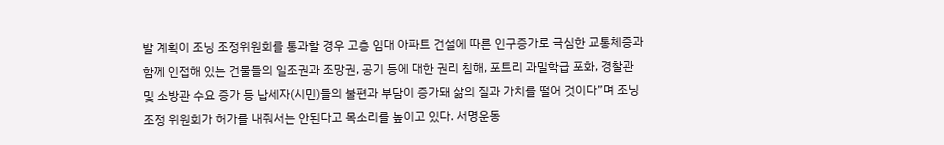발 계획이 조닝 조정위원회를 통과할 경우 고층 임대 아파트 건설에 따른 인구증가로 극심한 교통체증과 함께 인접해 있는 건물들의 일조권과 조망권, 공기 등에 대한 권리 침해, 포트리 과밀학급 포화, 경찰관 및 소방관 수요 증가 등 납세자(시민)들의 불편과 부담이 증가돼 삶의 질과 가치를 떨어 것이다”며 조닝 조정 위원회가 허가를 내줘서는 안된다고 목소리를 높이고 있다. 서명운동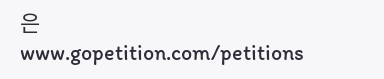은 www.gopetition.com/petitions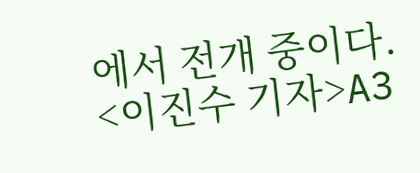에서 전개 중이다.
<이진수 기자>A3